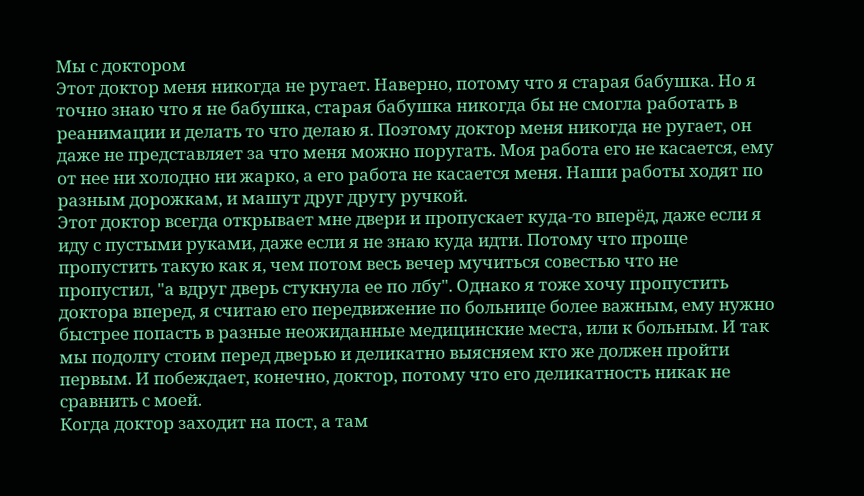Мы с доктором
Этот доктор меня никогда не ругает. Наверно, потому что я старая бабушка. Но я точно знаю что я не бабушка, старая бабушка никогда бы не смогла работать в реанимации и делать то что делаю я. Поэтому доктор меня никогда не ругает, он даже не представляет за что меня можно поругать. Моя работа его не касается, ему от нее ни холодно ни жарко, а его работа не касается меня. Наши работы ходят по разным дорожкам, и машут друг другу ручкой.
Этот доктор всегда открывает мне двери и пропускает куда-то вперёд, даже если я иду с пустыми руками, даже если я не знаю куда идти. Потому что проще пропустить такую как я, чем потом весь вечер мучиться совестью что не пропустил, "а вдруг дверь стукнула ее по лбу". Однако я тоже хочу пропустить доктора вперед, я считаю его передвижение по больнице более важным, ему нужно быстрее попасть в разные неожиданные медицинские места, или к больным. И так мы подолгу стоим перед дверью и деликатно выясняем кто же должен пройти первым. И побеждает, конечно, доктор, потому что его деликатность никак не сравнить с моей.
Когда доктор заходит на пост, а там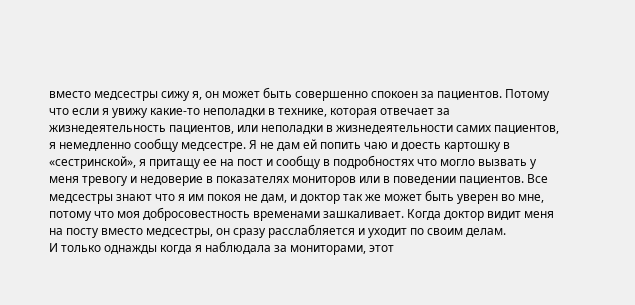вместо медсестры сижу я, он может быть совершенно спокоен за пациентов. Потому что если я увижу какие-то неполадки в технике, которая отвечает за жизнедеятельность пациентов, или неполадки в жизнедеятельности самих пациентов, я немедленно сообщу медсестре. Я не дам ей попить чаю и доесть картошку в «сестринской», я притащу ее на пост и сообщу в подробностях что могло вызвать у меня тревогу и недоверие в показателях мониторов или в поведении пациентов. Все медсестры знают что я им покоя не дам, и доктор так же может быть уверен во мне, потому что моя добросовестность временами зашкаливает. Когда доктор видит меня на посту вместо медсестры, он сразу расслабляется и уходит по своим делам.
И только однажды когда я наблюдала за мониторами, этот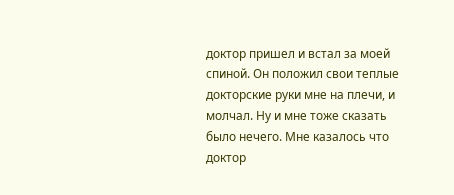доктор пришел и встал за моей спиной. Он положил свои теплые докторские руки мне на плечи, и молчал. Ну и мне тоже сказать было нечего. Мне казалось что доктор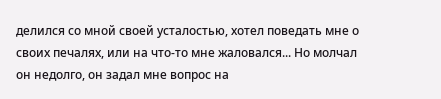делился со мной своей усталостью, хотел поведать мне о своих печалях, или на что-то мне жаловался... Но молчал он недолго, он задал мне вопрос на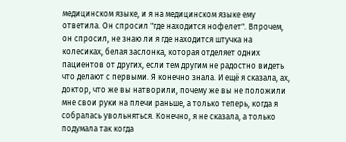медицинском языке, и я на медицинском языке ему ответила. Он спросил "где находится нофелет". Впрочем, он спросил, не знаю ли я где находится штучка на колесиках, белая заслонка, которая отделяет одних пациентов от других, если тем другим не радостно видеть что делают с первыми. Я конечно знала. И ещё я сказала, ах, доктор, что же вы натворили, почему же вы не положили мне свои руки на плечи раньше, а только теперь, когда я собралась увольняться. Конечно, я не сказала, а только подумала так когда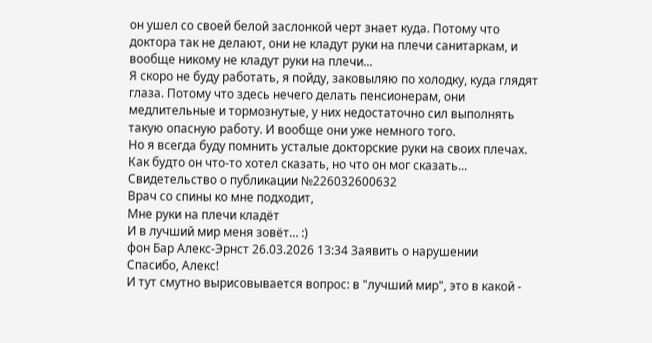он ушел со своей белой заслонкой черт знает куда. Потому что доктора так не делают, они не кладут руки на плечи санитаркам, и вообще никому не кладут руки на плечи...
Я скоро не буду работать, я пойду, заковыляю по холодку, куда глядят глаза. Потому что здесь нечего делать пенсионерам, они медлительные и тормознутые, у них недостаточно сил выполнять такую опасную работу. И вообще они уже немного того.
Но я всегда буду помнить усталые докторские руки на своих плечах. Как будто он что-то хотел сказать, но что он мог сказать...
Свидетельство о публикации №226032600632
Врач со спины ко мне подходит,
Мне руки на плечи кладёт
И в лучший мир меня зовёт… :)
фон Бар Алекс-Эрнст 26.03.2026 13:34 Заявить о нарушении
Спасибо, Алекс!
И тут смутно вырисовывается вопрос: в "лучший мир", это в какой -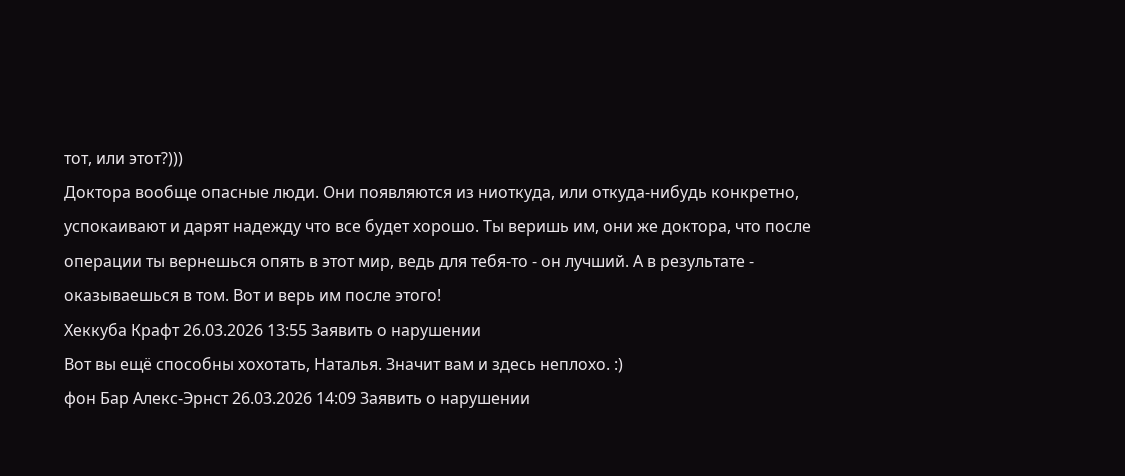тот, или этот?)))
Доктора вообще опасные люди. Они появляются из ниоткуда, или откуда-нибудь конкретно, успокаивают и дарят надежду что все будет хорошо. Ты веришь им, они же доктора, что после операции ты вернешься опять в этот мир, ведь для тебя-то - он лучший. А в результате - оказываешься в том. Вот и верь им после этого!
Хеккуба Крафт 26.03.2026 13:55 Заявить о нарушении
Вот вы ещё способны хохотать, Наталья. Значит вам и здесь неплохо. :)
фон Бар Алекс-Эрнст 26.03.2026 14:09 Заявить о нарушении